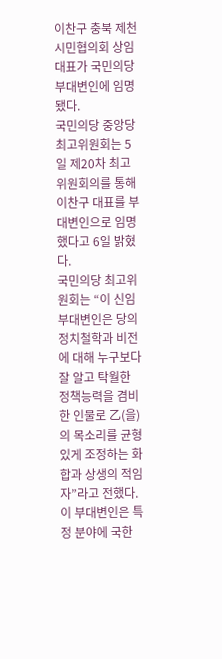이찬구 충북 제천시민협의회 상임대표가 국민의당 부대변인에 임명됐다.
국민의당 중앙당 최고위원회는 5일 제20차 최고위원회의를 통해 이찬구 대표를 부대변인으로 임명했다고 6일 밝혔다.
국민의당 최고위원회는 “이 신임 부대변인은 당의 정치철학과 비전에 대해 누구보다 잘 알고 탁월한 정책능력을 겸비한 인물로 乙(을)의 목소리를 균형 있게 조정하는 화합과 상생의 적임자”라고 전했다.
이 부대변인은 특정 분야에 국한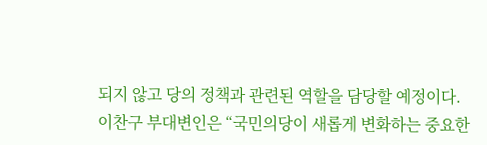되지 않고 당의 정책과 관련된 역할을 담당할 예정이다.
이찬구 부대변인은 “국민의당이 새롭게 변화하는 중요한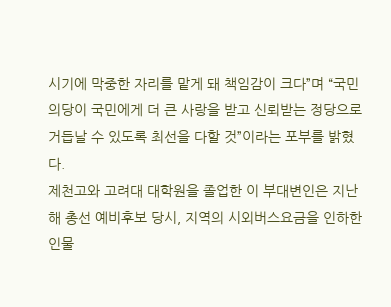시기에 막중한 자리를 맡게 돼 책임감이 크다”며 “국민의당이 국민에게 더 큰 사랑을 받고 신뢰받는 정당으로 거듭날 수 있도록 최선을 다할 것”이라는 포부를 밝혔다.
제천고와 고려대 대학원을 졸업한 이 부대변인은 지난해 총선 예비후보 당시, 지역의 시외버스요금을 인하한 인물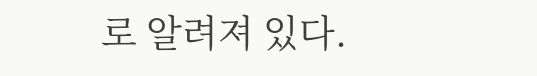로 알려져 있다.